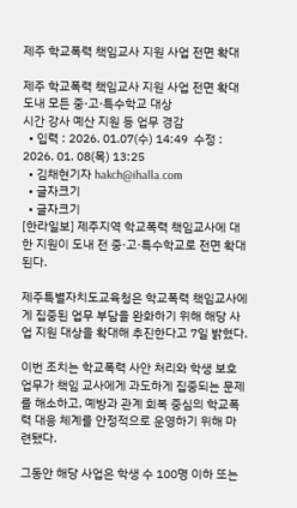제주 학교폭력 책임교사 지원 사업 전면 확대

제주 학교폭력 책임교사 지원 사업 전면 확대
도내 모든 중·고·특수학교 대상
시간 강사 예산 지원 등 업무 경감
  • 입력 : 2026. 01.07(수) 14:49  수정 : 2026. 01. 08(목) 13:25
  • 김채현기자 hakch@ihalla.com
  • 글자크기
  • 글자크기
[한라일보] 제주지역 학교폭력 책임교사에 대한 지원이 도내 전 중·고·특수학교로 전면 확대된다.

제주특별자치도교육청은 학교폭력 책임교사에게 집중된 업무 부담을 완화하기 위해 해당 사업 지원 대상을 확대해 추진한다고 7일 밝혔다.

이번 조치는 학교폭력 사안 처리와 학생 보호 업무가 책임 교사에게 과도하게 집중되는 문제를 해소하고, 예방과 관계 회복 중심의 학교폭력 대응 체계를 안정적으로 운영하기 위해 마련됐다.

그동안 해당 사업은 학생 수 100명 이하 또는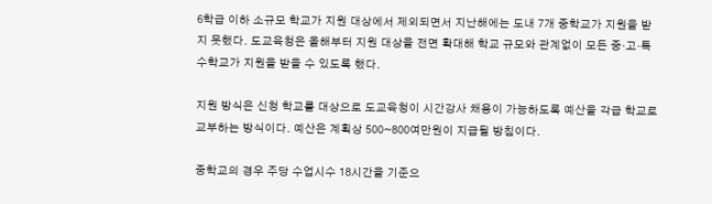6학급 이하 소규모 학교가 지원 대상에서 제외되면서 지난해에는 도내 7개 중학교가 지원을 받지 못했다. 도교육청은 올해부터 지원 대상을 전면 확대해 학교 규모와 관계없이 모든 중·고·특수학교가 지원을 받을 수 있도록 했다.

지원 방식은 신청 학교를 대상으로 도교육청이 시간강사 채용이 가능하도록 예산을 각급 학교로 교부하는 방식이다. 예산은 계획상 500~800여만원이 지급될 방침이다.

중학교의 경우 주당 수업시수 18시간을 기준으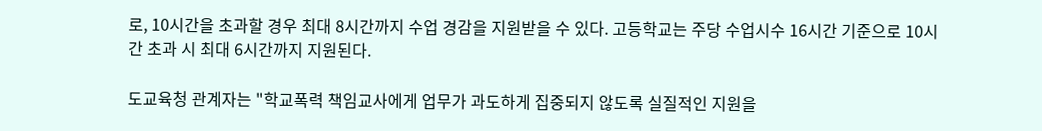로, 10시간을 초과할 경우 최대 8시간까지 수업 경감을 지원받을 수 있다. 고등학교는 주당 수업시수 16시간 기준으로 10시간 초과 시 최대 6시간까지 지원된다.

도교육청 관계자는 "학교폭력 책임교사에게 업무가 과도하게 집중되지 않도록 실질적인 지원을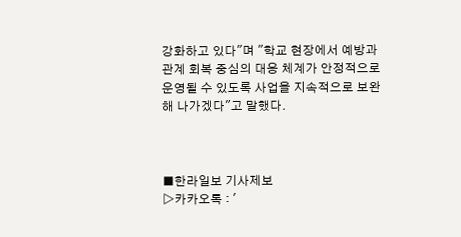강화하고 있다"며 "학교 현장에서 예방과 관계 회복 중심의 대응 체계가 안정적으로 운영될 수 있도록 사업을 지속적으로 보완해 나가겠다"고 말했다.



■한라일보 기사제보
▷카카오톡 : '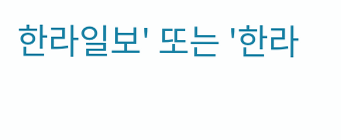한라일보' 또는 '한라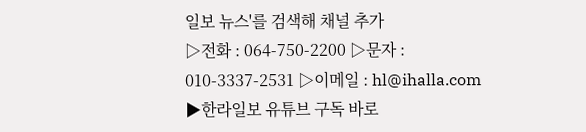일보 뉴스'를 검색해 채널 추가
▷전화 : 064-750-2200 ▷문자 : 010-3337-2531 ▷이메일 : hl@ihalla.com
▶한라일보 유튜브 구독 바로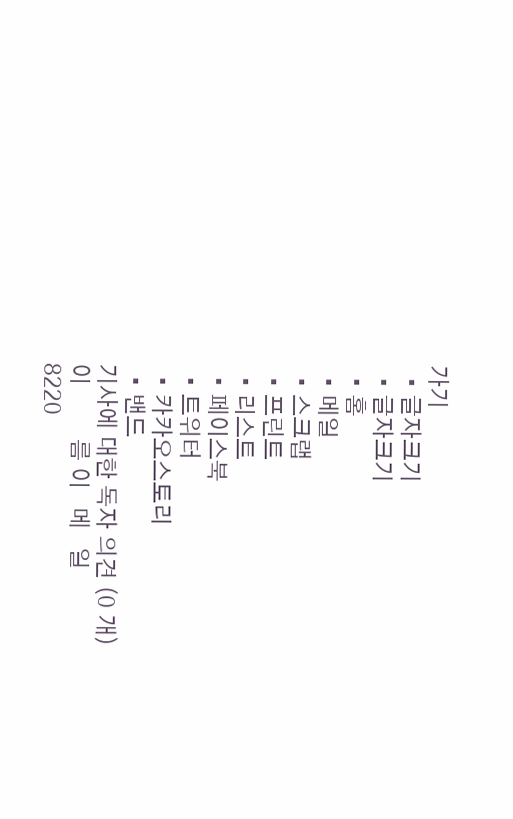가기
  • 글자크기
  • 글자크기
  • 홈
  • 메일
  • 스크랩
  • 프린트
  • 리스트
  • 페이스북
  • 트위터
  • 카카오스토리
  • 밴드
기사에 대한 독자 의견 (0 개)
이         름 이   메   일
8220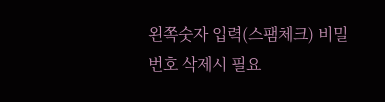왼쪽숫자 입력(스팸체크) 비밀번호 삭제시 필요